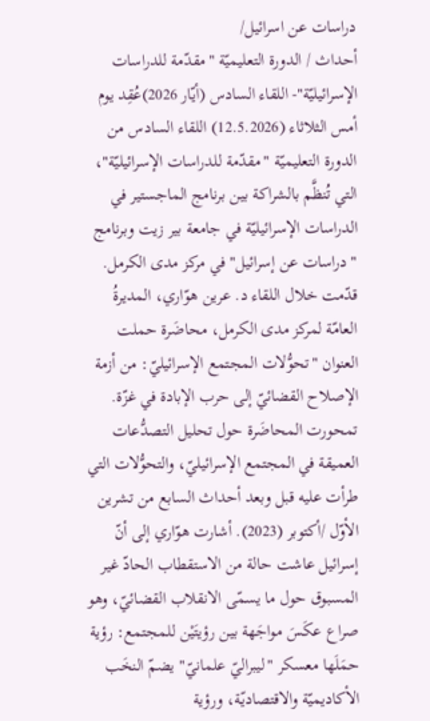دراسات عن اسرائيل/
أحداث / الدورة التعليميّة "مقدّمة للدراسات الإسرائيليّة"- اللقاء السادس (أيّار 2026)عُقِد يوم أمس الثلاثاء (12.5.2026) اللقاء السادس من الدورة التعليميّة "مقدّمة للدراسات الإسرائيليّة"، التي تُنظَّم بالشراكة بين برنامج الماجستير في الدراسات الإسرائيليّة في جامعة بير زيت وبرنامج "دراسات عن إسرائيل" في مركز مدى الكرمل.
قدّمت خلال اللقاء د. عرين هوّاري، المديرةُ العامّة لمركز مدى الكرمل، محاضَرة حملت العنوان "تحوُّلات المجتمع الإسرائيليّ: من أزمة الإصلاح القضائيّ إلى حرب الإبادة في غزّة. تمحورت المحاضَرة حول تحليل التصدُّعات العميقة في المجتمع الإسرائيليّ، والتحوُّلات التي طرأت عليه قبل وبعد أحداث السابع من تشرين الأوّل /أكتوبر (2023). أشارت هوّاري إلى أنّ إسرائيل عاشت حالة من الاستقطاب الحادّ غير المسبوق حول ما يسمّى الانقلاب القضائيّ، وهو صراع عكَسَ مواجَهة بين رؤيتَيْن للمجتمع: رؤية حمَلَها معسكر "ليبراليّ علمانيّ" يضمّ النخَب الأكاديميّة والاقتصاديّة، ورؤية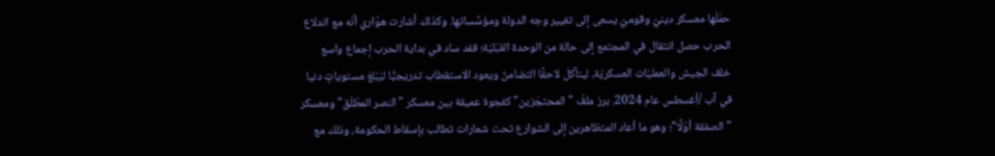حمَلَها معسكر دينيّ وقوميّ يسعى إلى تغيير وجه الدولة ومؤسَّساتها. وكذلك أشارت هوّاري أنّه مع اندلاع الحرب حصل انتقال في المجتمع إلى حالة من الوحدة القبَليّة؛ فقد ساد في بداية الحرب إجماع واسع خلف الجيش والعمليّات العسكريّة، ليتآكل لاحقًا التضامنُ ويعود الاستقطاب تدريجيًّا ليَبْلغ مستوياتٍ دنيا في آب /أغسطس عام 2024. برز ملفّ "المحتجَزين" كفجوة عميقة بين معسكر "النصر المطْلَق" ومعسكر "الصفقة أوّلًا"؛ وهو ما أعاد المتظاهرين إلى الشوارع تحت شعارات تطالب بإسقاط الحكومة، وذلك مع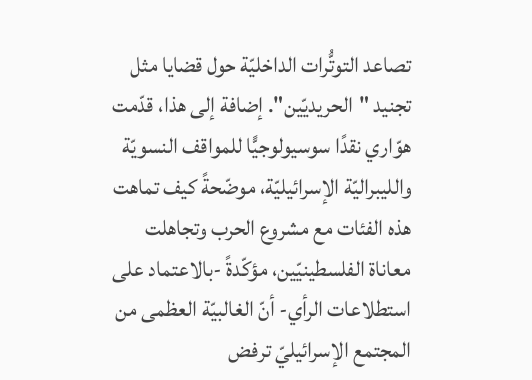تصاعد التوتُّرات الداخليّة حول قضايا مثل تجنيد "الحريديّين". إضافة إلى هذا، قدّمت هوّاري نقدًا سوسيولوجيًّا للمواقف النسويّة والليبراليّة الإسرائيليّة، موضّحةً كيف تماهت هذه الفئات مع مشروع الحرب وتجاهلت معاناة الفلسطينيّين، مؤكّدةً -بالاعتماد على استطلاعات الرأي- أنّ الغالبيّة العظمى من المجتمع الإسرائيليّ ترفض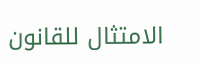الامتثال للقانون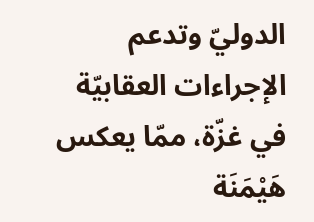الدوليّ وتدعم الإجراءات العقابيّة في غزّة، ممّا يعكس هَيْمَنَة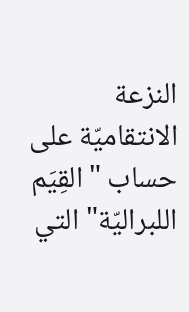النزعة الانتقاميّة على حساب "القِيَم اللبراليّة" التي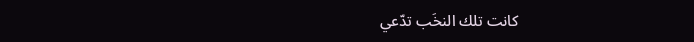كانت تلك النخَب تدّعي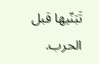تَبَنّيها قبل الحرب.